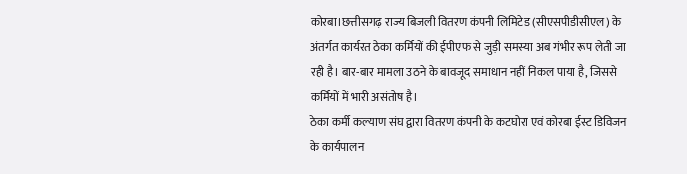कोरबा।छत्तीसगढ़ राज्य बिजली वितरण कंपनी लिमिटेड (सीएसपीडीसीएल) के अंतर्गत कार्यरत ठेका कर्मियों की ईपीएफ से जुड़ी समस्या अब गंभीर रूप लेती जा रही है। बार-बार मामला उठने के बावजूद समाधान नहीं निकल पाया है, जिससे कर्मियों में भारी असंतोष है।
ठेका कर्मी कल्याण संघ द्वारा वितरण कंपनी के कटघोरा एवं कोरबा ईस्ट डिविजन के कार्यपालन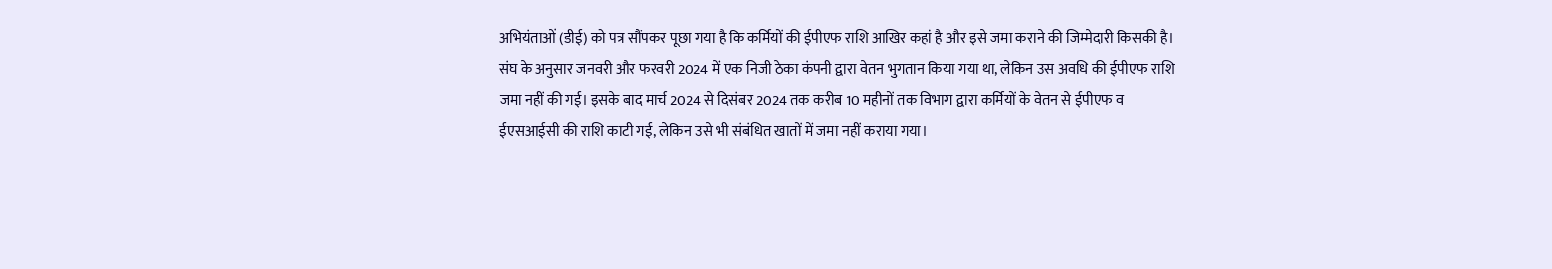अभियंताओं (डीई) को पत्र सौंपकर पूछा गया है कि कर्मियों की ईपीएफ राशि आखिर कहां है और इसे जमा कराने की जिम्मेदारी किसकी है।
संघ के अनुसार जनवरी और फरवरी 2024 में एक निजी ठेका कंपनी द्वारा वेतन भुगतान किया गया था, लेकिन उस अवधि की ईपीएफ राशि जमा नहीं की गई। इसके बाद मार्च 2024 से दिसंबर 2024 तक करीब 10 महीनों तक विभाग द्वारा कर्मियों के वेतन से ईपीएफ व ईएसआईसी की राशि काटी गई, लेकिन उसे भी संबंधित खातों में जमा नहीं कराया गया।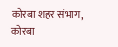कोरबा शहर संभाग, कोरबा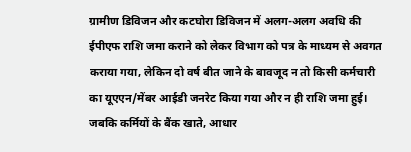ग्रामीण डिविजन और कटघोरा डिविजन में अलग-अलग अवधि की ईपीएफ राशि जमा कराने को लेकर विभाग को पत्र के माध्यम से अवगत कराया गया, लेकिन दो वर्ष बीत जाने के बावजूद न तो किसी कर्मचारी का यूएएन/मेंबर आईडी जनरेट किया गया और न ही राशि जमा हुई। जबकि कर्मियों के बैंक खाते, आधार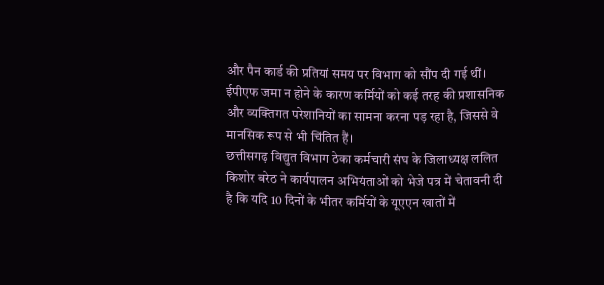और पैन कार्ड की प्रतियां समय पर विभाग को सौंप दी गई थीं।
ईपीएफ जमा न होने के कारण कर्मियों को कई तरह की प्रशासनिक और व्यक्तिगत परेशानियों का सामना करना पड़ रहा है, जिससे वे मानसिक रूप से भी चिंतित हैं।
छत्तीसगढ़ विद्युत विभाग ठेका कर्मचारी संघ के जिलाध्यक्ष ललित किशोर बरेठ ने कार्यपालन अभियंताओं को भेजे पत्र में चेतावनी दी है कि यदि 10 दिनों के भीतर कर्मियों के यूएएन खातों में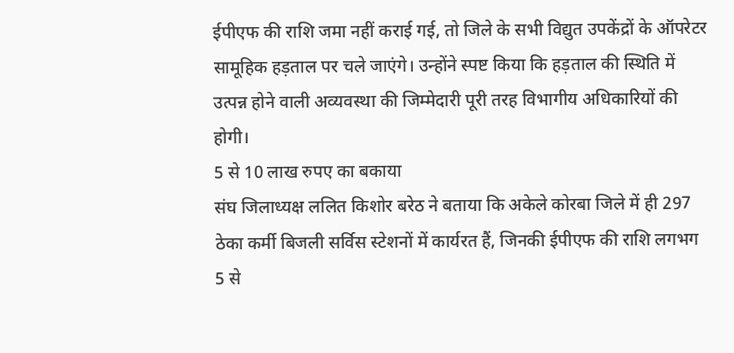ईपीएफ की राशि जमा नहीं कराई गई, तो जिले के सभी विद्युत उपकेंद्रों के ऑपरेटर सामूहिक हड़ताल पर चले जाएंगे। उन्होंने स्पष्ट किया कि हड़ताल की स्थिति में उत्पन्न होने वाली अव्यवस्था की जिम्मेदारी पूरी तरह विभागीय अधिकारियों की होगी।
5 से 10 लाख रुपए का बकाया
संघ जिलाध्यक्ष ललित किशोर बरेठ ने बताया कि अकेले कोरबा जिले में ही 297 ठेका कर्मी बिजली सर्विस स्टेशनों में कार्यरत हैं, जिनकी ईपीएफ की राशि लगभग 5 से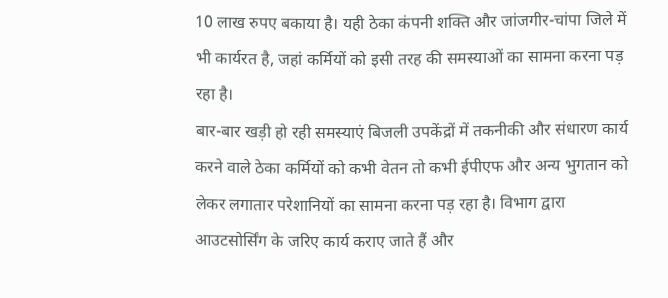10 लाख रुपए बकाया है। यही ठेका कंपनी शक्ति और जांजगीर-चांपा जिले में भी कार्यरत है, जहां कर्मियों को इसी तरह की समस्याओं का सामना करना पड़ रहा है।
बार-बार खड़ी हो रही समस्याएं बिजली उपकेंद्रों में तकनीकी और संधारण कार्य करने वाले ठेका कर्मियों को कभी वेतन तो कभी ईपीएफ और अन्य भुगतान को लेकर लगातार परेशानियों का सामना करना पड़ रहा है। विभाग द्वारा आउटसोर्सिंग के जरिए कार्य कराए जाते हैं और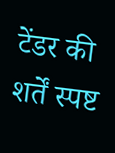टेंडर की शर्तें स्पष्ट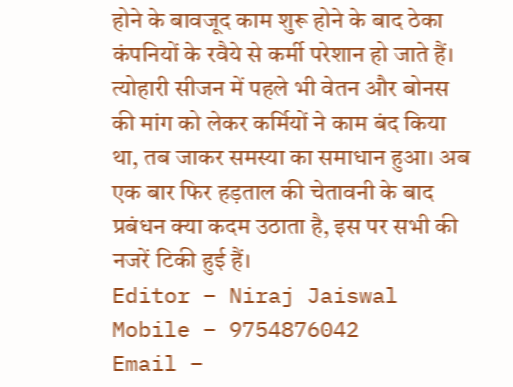होने के बावजूद काम शुरू होने के बाद ठेका कंपनियों के रवैये से कर्मी परेशान हो जाते हैं।
त्योहारी सीजन में पहले भी वेतन और बोनस की मांग को लेकर कर्मियों ने काम बंद किया था, तब जाकर समस्या का समाधान हुआ। अब एक बार फिर हड़ताल की चेतावनी के बाद प्रबंधन क्या कदम उठाता है, इस पर सभी की नजरें टिकी हुई हैं।
Editor – Niraj Jaiswal
Mobile – 9754876042
Email –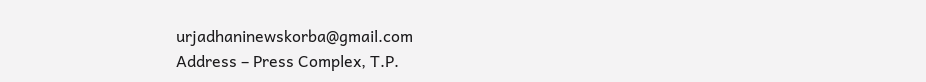urjadhaninewskorba@gmail.com
Address – Press Complex, T.P.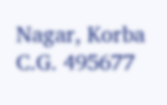Nagar, Korba C.G. 495677